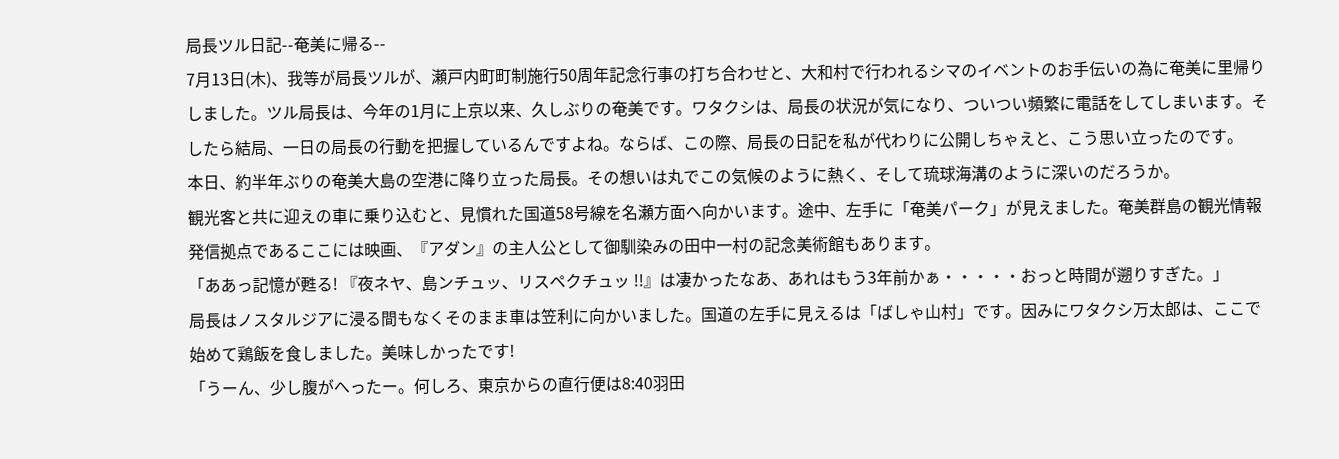局長ツル日記--奄美に帰る--
7月13日(木)、我等が局長ツルが、瀬戸内町町制施行50周年記念行事の打ち合わせと、大和村で行われるシマのイベントのお手伝いの為に奄美に里帰りしました。ツル局長は、今年の1月に上京以来、久しぶりの奄美です。ワタクシは、局長の状況が気になり、ついつい頻繁に電話をしてしまいます。そしたら結局、一日の局長の行動を把握しているんですよね。ならば、この際、局長の日記を私が代わりに公開しちゃえと、こう思い立ったのです。
本日、約半年ぶりの奄美大島の空港に降り立った局長。その想いは丸でこの気候のように熱く、そして琉球海溝のように深いのだろうか。
観光客と共に迎えの車に乗り込むと、見慣れた国道58号線を名瀬方面へ向かいます。途中、左手に「奄美パーク」が見えました。奄美群島の観光情報発信拠点であるここには映画、『アダン』の主人公として御馴染みの田中一村の記念美術館もあります。
「ああっ記憶が甦る! 『夜ネヤ、島ンチュッ、リスペクチュッ !!』は凄かったなあ、あれはもう3年前かぁ・・・・・おっと時間が遡りすぎた。」
局長はノスタルジアに浸る間もなくそのまま車は笠利に向かいました。国道の左手に見えるは「ばしゃ山村」です。因みにワタクシ万太郎は、ここで始めて鶏飯を食しました。美味しかったです!
「うーん、少し腹がへったー。何しろ、東京からの直行便は8:40羽田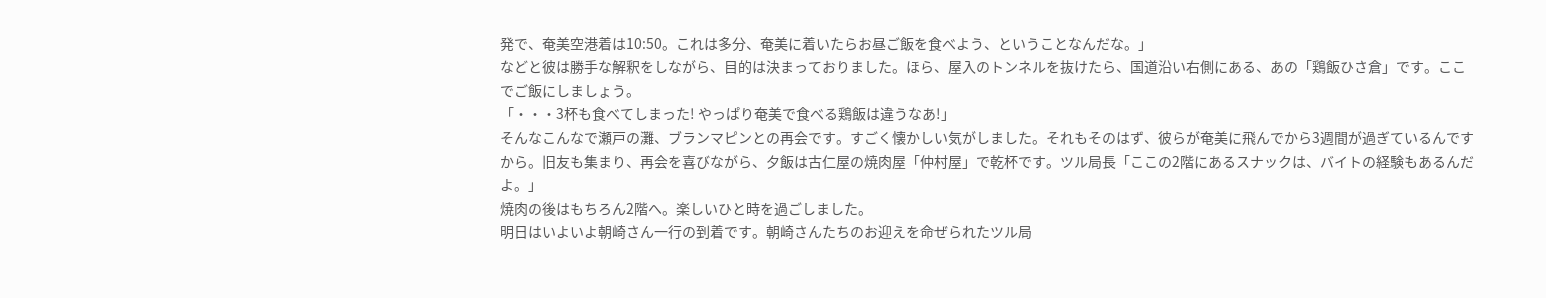発で、奄美空港着は10:50。これは多分、奄美に着いたらお昼ご飯を食べよう、ということなんだな。」
などと彼は勝手な解釈をしながら、目的は決まっておりました。ほら、屋入のトンネルを抜けたら、国道沿い右側にある、あの「鶏飯ひさ倉」です。ここでご飯にしましょう。
「・・・3杯も食べてしまった! やっぱり奄美で食べる鶏飯は違うなあ!」
そんなこんなで瀬戸の灘、ブランマピンとの再会です。すごく懐かしい気がしました。それもそのはず、彼らが奄美に飛んでから3週間が過ぎているんですから。旧友も集まり、再会を喜びながら、夕飯は古仁屋の焼肉屋「仲村屋」で乾杯です。ツル局長「ここの2階にあるスナックは、バイトの経験もあるんだよ。」
焼肉の後はもちろん2階へ。楽しいひと時を過ごしました。
明日はいよいよ朝崎さん一行の到着です。朝崎さんたちのお迎えを命ぜられたツル局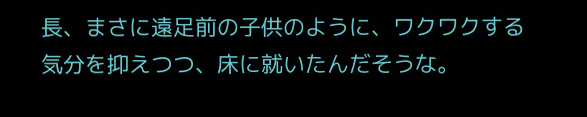長、まさに遠足前の子供のように、ワクワクする気分を抑えつつ、床に就いたんだそうな。